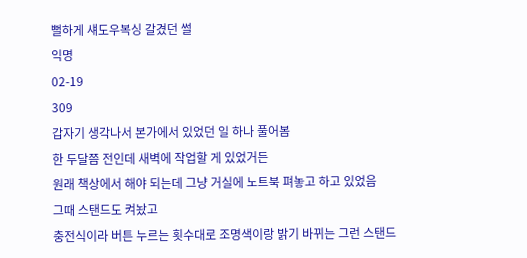뻘하게 섀도우복싱 갈겼던 썰
익명
02-19
309
갑자기 생각나서 본가에서 있었던 일 하나 풀어봄
한 두달쯤 전인데 새벽에 작업할 게 있었거든
원래 책상에서 해야 되는데 그냥 거실에 노트북 펴놓고 하고 있었음
그때 스탠드도 켜놨고
충전식이라 버튼 누르는 횟수대로 조명색이랑 밝기 바뀌는 그런 스탠드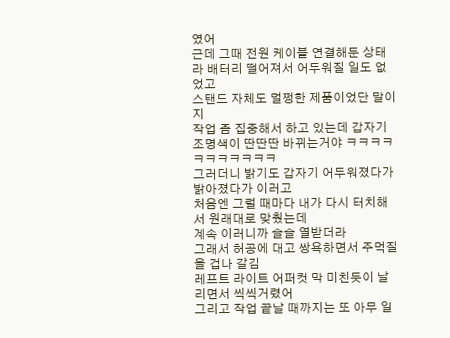였어
근데 그때 전원 케이블 연결해둔 상태라 배터리 떨어져서 어두워질 일도 없었고
스탠드 자체도 멀쩡한 제품이었단 말이지
작업 좀 집중해서 하고 있는데 갑자기 조명색이 딴딴딴 바뀌는거야 ㅋㅋㅋㅋㅋㅋㅋㅋㅋㅋㅋ
그러더니 밝기도 갑자기 어두워졌다가 밝아졌다가 이러고
처음엔 그럴 때마다 내가 다시 터치해서 원래대로 맞췄는데
계속 이러니까 슬슬 열받더라
그래서 허공에 대고 쌍욕하면서 주먹질을 겁나 갈김
레프트 라이트 어퍼컷 막 미친듯이 날리면서 씩씩거렸어
그리고 작업 끝날 때까지는 또 아무 일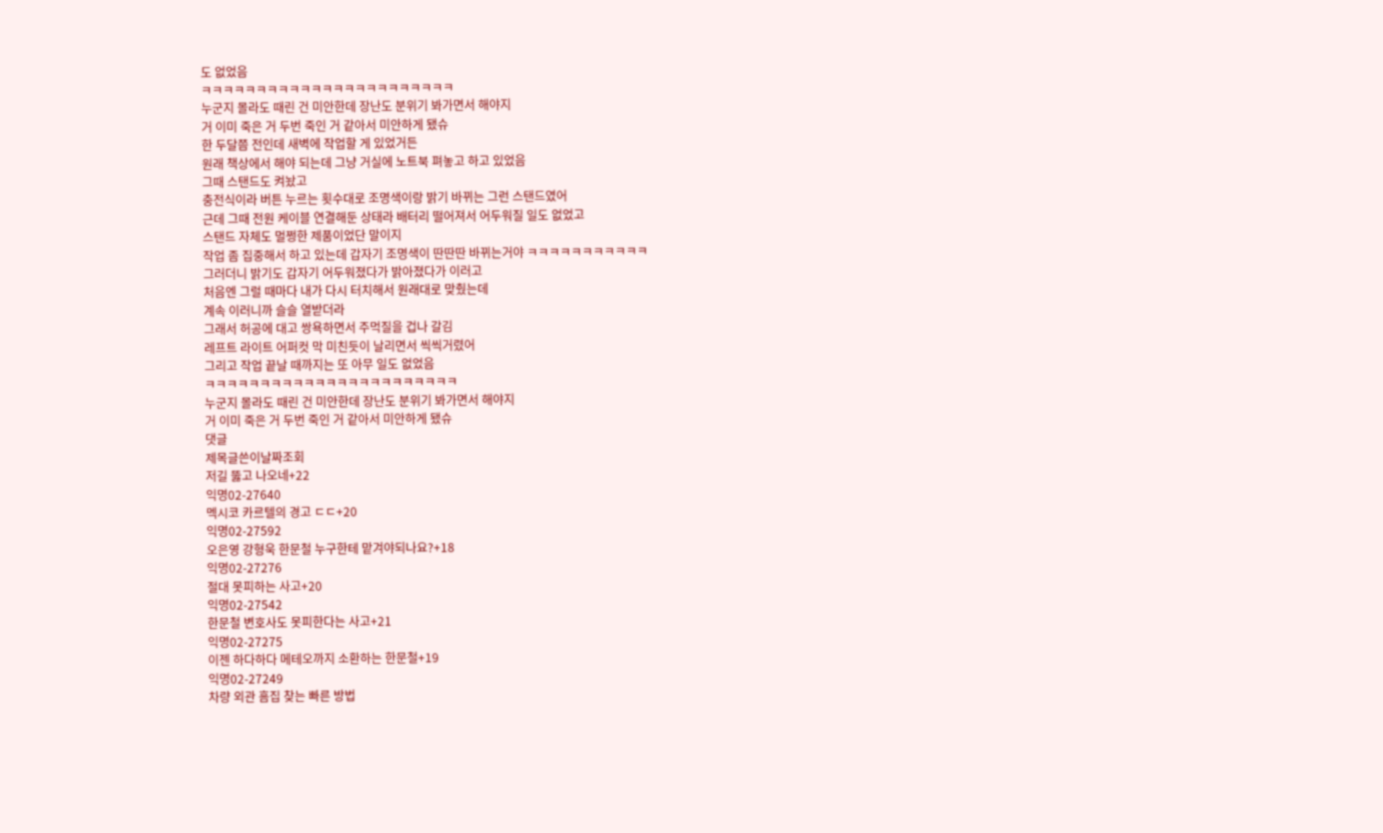도 없었음
ㅋㅋㅋㅋㅋㅋㅋㅋㅋㅋㅋㅋㅋㅋㅋㅋㅋㅋㅋㅋㅋㅋㅋ
누군지 몰라도 때린 건 미안한데 장난도 분위기 봐가면서 해야지
거 이미 죽은 거 두번 죽인 거 같아서 미안하게 됐슈
한 두달쯤 전인데 새벽에 작업할 게 있었거든
원래 책상에서 해야 되는데 그냥 거실에 노트북 펴놓고 하고 있었음
그때 스탠드도 켜놨고
충전식이라 버튼 누르는 횟수대로 조명색이랑 밝기 바뀌는 그런 스탠드였어
근데 그때 전원 케이블 연결해둔 상태라 배터리 떨어져서 어두워질 일도 없었고
스탠드 자체도 멀쩡한 제품이었단 말이지
작업 좀 집중해서 하고 있는데 갑자기 조명색이 딴딴딴 바뀌는거야 ㅋㅋㅋㅋㅋㅋㅋㅋㅋㅋㅋ
그러더니 밝기도 갑자기 어두워졌다가 밝아졌다가 이러고
처음엔 그럴 때마다 내가 다시 터치해서 원래대로 맞췄는데
계속 이러니까 슬슬 열받더라
그래서 허공에 대고 쌍욕하면서 주먹질을 겁나 갈김
레프트 라이트 어퍼컷 막 미친듯이 날리면서 씩씩거렸어
그리고 작업 끝날 때까지는 또 아무 일도 없었음
ㅋㅋㅋㅋㅋㅋㅋㅋㅋㅋㅋㅋㅋㅋㅋㅋㅋㅋㅋㅋㅋㅋㅋ
누군지 몰라도 때린 건 미안한데 장난도 분위기 봐가면서 해야지
거 이미 죽은 거 두번 죽인 거 같아서 미안하게 됐슈
댓글
제목글쓴이날짜조회
저길 뚫고 나오네+22
익명02-27640
멕시코 카르텔의 경고 ㄷㄷ+20
익명02-27592
오은영 강형욱 한문철 누구한테 맡겨야되나요?+18
익명02-27276
절대 못피하는 사고+20
익명02-27542
한문철 변호사도 못피한다는 사고+21
익명02-27275
이젠 하다하다 메테오까지 소환하는 한문철+19
익명02-27249
차량 외관 흠집 찾는 빠른 방법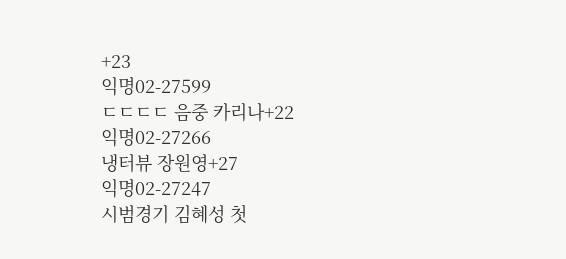+23
익명02-27599
ㄷㄷㄷㄷ 음중 카리나+22
익명02-27266
냉터뷰 장원영+27
익명02-27247
시범경기 김혜성 첫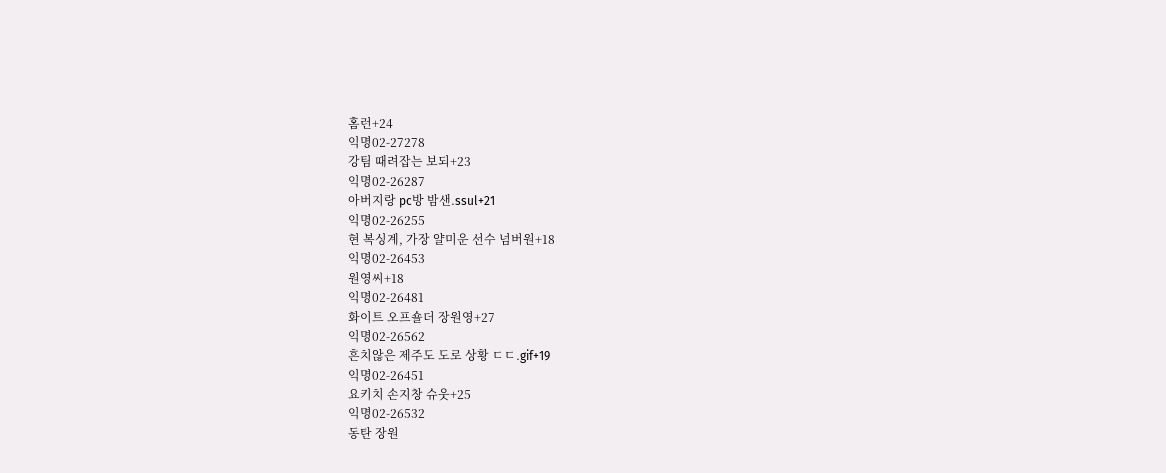홈런+24
익명02-27278
강팀 때려잡는 보되+23
익명02-26287
아버지랑 pc방 밤샌.ssul+21
익명02-26255
현 복싱계, 가장 얄미운 선수 넘버원+18
익명02-26453
원영씨+18
익명02-26481
화이트 오프숄더 장원영+27
익명02-26562
흔치않은 제주도 도로 상황 ㄷㄷ.gif+19
익명02-26451
요키치 손지창 슈웃+25
익명02-26532
동탄 장원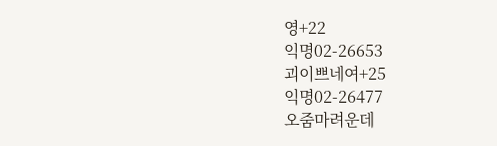영+22
익명02-26653
괴이쁘네여+25
익명02-26477
오줌마려운데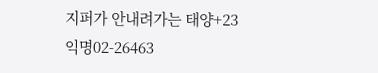지퍼가 안내려가는 태양+23
익명02-26463